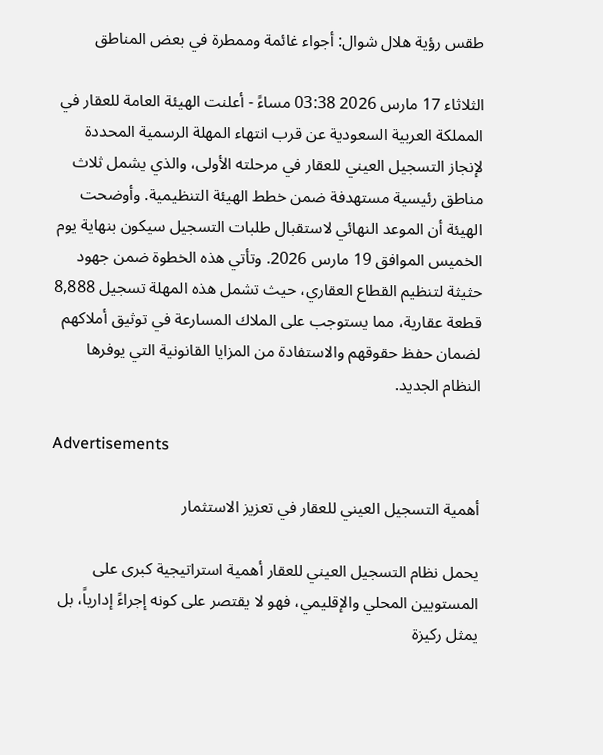طقس رؤية هلال شوال: أجواء غائمة وممطرة في بعض المناطق

الثلاثاء 17 مارس 2026 03:38 مساءً - أعلنت الهيئة العامة للعقار في المملكة العربية السعودية عن قرب انتهاء المهلة الرسمية المحددة لإنجاز التسجيل العيني للعقار في مرحلته الأولى، والذي يشمل ثلاث مناطق رئيسية مستهدفة ضمن خطط الهيئة التنظيمية. وأوضحت الهيئة أن الموعد النهائي لاستقبال طلبات التسجيل سيكون بنهاية يوم الخميس الموافق 19 مارس 2026. وتأتي هذه الخطوة ضمن جهود حثيثة لتنظيم القطاع العقاري، حيث تشمل هذه المهلة تسجيل 8,888 قطعة عقارية، مما يستوجب على الملاك المسارعة في توثيق أملاكهم لضمان حفظ حقوقهم والاستفادة من المزايا القانونية التي يوفرها النظام الجديد.

Advertisements

أهمية التسجيل العيني للعقار في تعزيز الاستثمار

يحمل نظام التسجيل العيني للعقار أهمية استراتيجية كبرى على المستويين المحلي والإقليمي، فهو لا يقتصر على كونه إجراءً إدارياً، بل يمثل ركيزة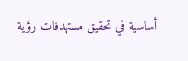أساسية في تحقيق مستهدفات رؤية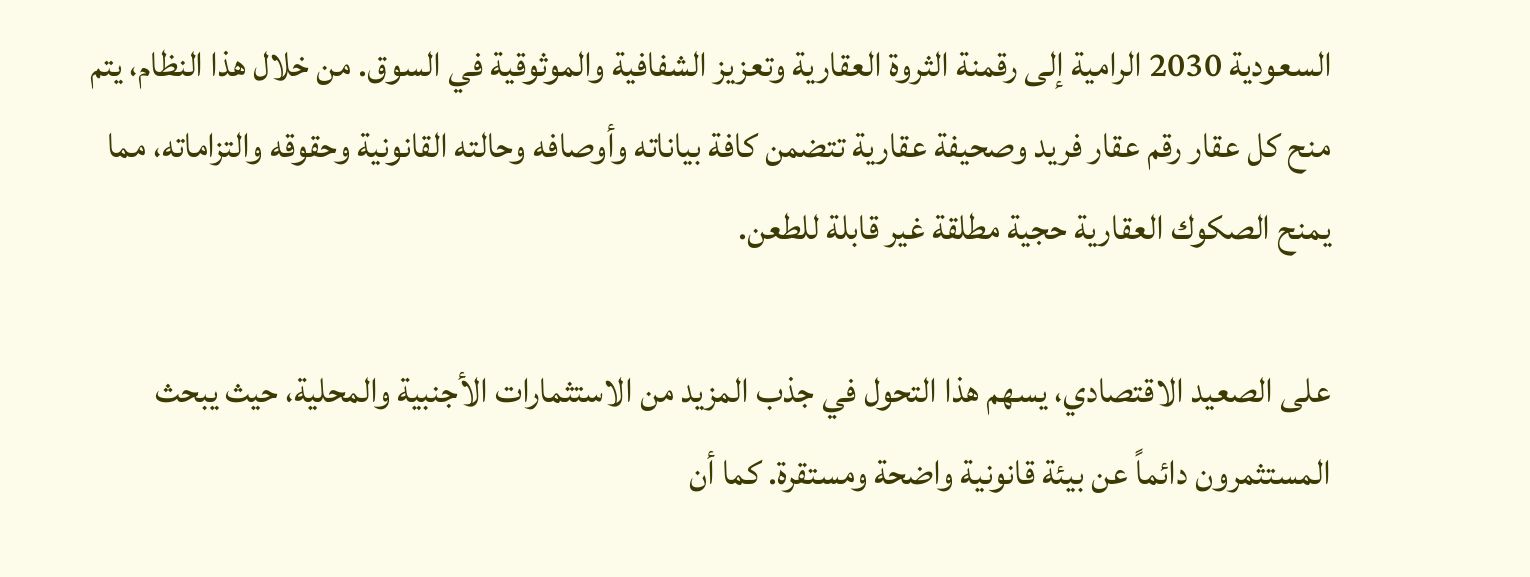السعودية 2030 الرامية إلى رقمنة الثروة العقارية وتعزيز الشفافية والموثوقية في السوق. من خلال هذا النظام، يتم منح كل عقار رقم عقار فريد وصحيفة عقارية تتضمن كافة بياناته وأوصافه وحالته القانونية وحقوقه والتزاماته، مما يمنح الصكوك العقارية حجية مطلقة غير قابلة للطعن.

على الصعيد الاقتصادي، يسهم هذا التحول في جذب المزيد من الاستثمارات الأجنبية والمحلية، حيث يبحث المستثمرون دائماً عن بيئة قانونية واضحة ومستقرة. كما أن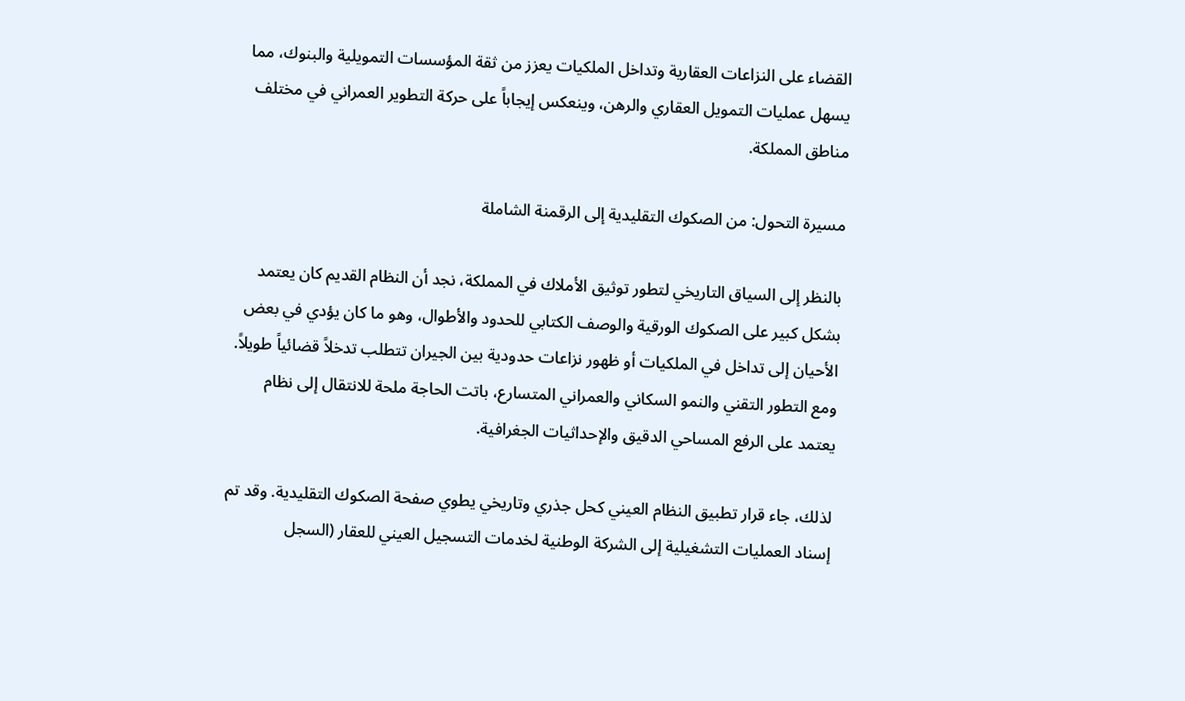القضاء على النزاعات العقارية وتداخل الملكيات يعزز من ثقة المؤسسات التمويلية والبنوك، مما يسهل عمليات التمويل العقاري والرهن، وينعكس إيجاباً على حركة التطوير العمراني في مختلف مناطق المملكة.

مسيرة التحول: من الصكوك التقليدية إلى الرقمنة الشاملة

بالنظر إلى السياق التاريخي لتطور توثيق الأملاك في المملكة، نجد أن النظام القديم كان يعتمد بشكل كبير على الصكوك الورقية والوصف الكتابي للحدود والأطوال، وهو ما كان يؤدي في بعض الأحيان إلى تداخل في الملكيات أو ظهور نزاعات حدودية بين الجيران تتطلب تدخلاً قضائياً طويلاً. ومع التطور التقني والنمو السكاني والعمراني المتسارع، باتت الحاجة ملحة للانتقال إلى نظام يعتمد على الرفع المساحي الدقيق والإحداثيات الجغرافية.

لذلك، جاء قرار تطبيق النظام العيني كحل جذري وتاريخي يطوي صفحة الصكوك التقليدية. وقد تم إسناد العمليات التشغيلية إلى الشركة الوطنية لخدمات التسجيل العيني للعقار (السجل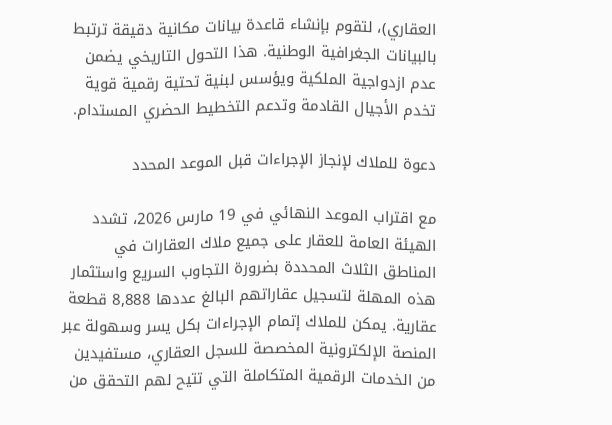العقاري)، لتقوم بإنشاء قاعدة بيانات مكانية دقيقة ترتبط بالبيانات الجغرافية الوطنية. هذا التحول التاريخي يضمن عدم ازدواجية الملكية ويؤسس لبنية تحتية رقمية قوية تخدم الأجيال القادمة وتدعم التخطيط الحضري المستدام.

دعوة للملاك لإنجاز الإجراءات قبل الموعد المحدد

مع اقتراب الموعد النهائي في 19 مارس 2026، تشدد الهيئة العامة للعقار على جميع ملاك العقارات في المناطق الثلاث المحددة بضرورة التجاوب السريع واستثمار هذه المهلة لتسجيل عقاراتهم البالغ عددها 8,888 قطعة عقارية. يمكن للملاك إتمام الإجراءات بكل يسر وسهولة عبر المنصة الإلكترونية المخصصة للسجل العقاري، مستفيدين من الخدمات الرقمية المتكاملة التي تتيح لهم التحقق من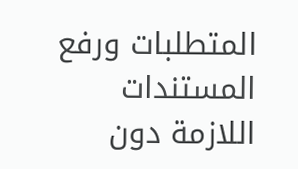المتطلبات ورفع المستندات اللازمة دون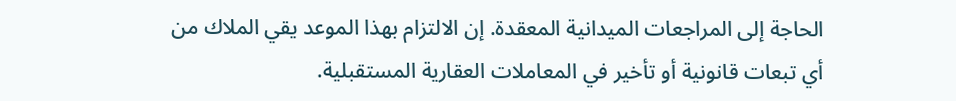الحاجة إلى المراجعات الميدانية المعقدة. إن الالتزام بهذا الموعد يقي الملاك من أي تبعات قانونية أو تأخير في المعاملات العقارية المستقبلية.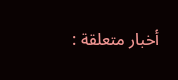أخبار متعلقة :